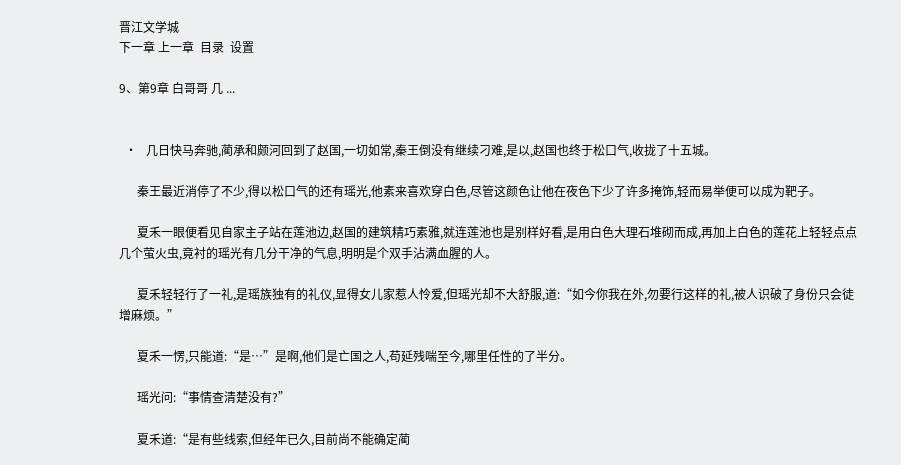晋江文学城
下一章 上一章  目录  设置

9、第9章 白哥哥 几 ...


  •   几日快马奔驰,蔺承和颇河回到了赵国,一切如常,秦王倒没有继续刁难,是以,赵国也终于松口气,收拢了十五城。

      秦王最近消停了不少,得以松口气的还有瑶光,他素来喜欢穿白色,尽管这颜色让他在夜色下少了许多掩饰,轻而易举便可以成为靶子。

      夏禾一眼便看见自家主子站在莲池边,赵国的建筑精巧素雅,就连莲池也是别样好看,是用白色大理石堆砌而成,再加上白色的莲花上轻轻点点几个萤火虫,竟衬的瑶光有几分干净的气息,明明是个双手沾满血腥的人。

      夏禾轻轻行了一礼,是瑶族独有的礼仪,显得女儿家惹人怜爱,但瑶光却不大舒服,道:“如今你我在外,勿要行这样的礼,被人识破了身份只会徒增麻烦。”

      夏禾一愣,只能道:“是…”是啊,他们是亡国之人,苟延残喘至今,哪里任性的了半分。

      瑶光问:“事情查清楚没有?”

      夏禾道:“是有些线索,但经年已久,目前尚不能确定蔺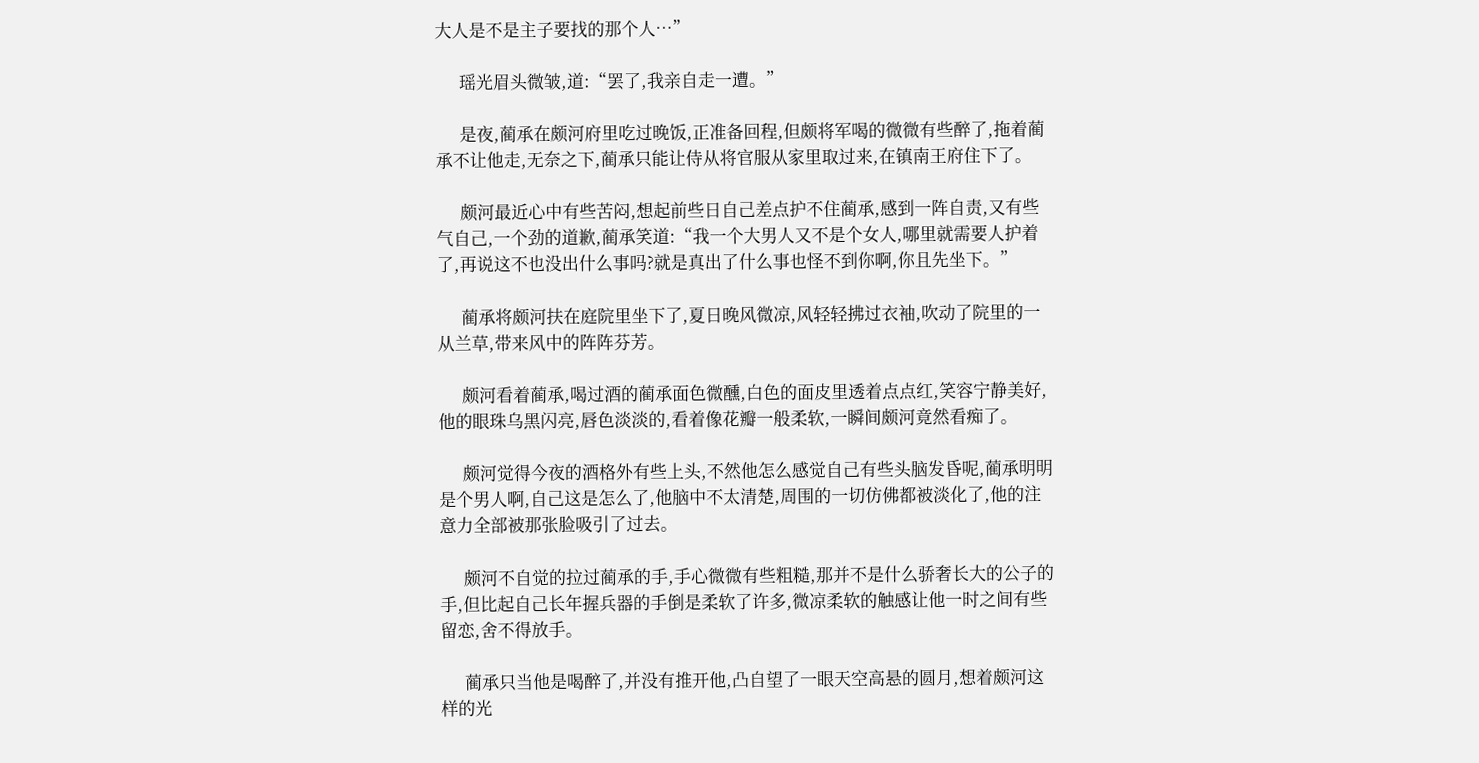大人是不是主子要找的那个人…”

      瑶光眉头微皱,道:“罢了,我亲自走一遭。”

      是夜,蔺承在颇河府里吃过晚饭,正准备回程,但颇将军喝的微微有些醉了,拖着蔺承不让他走,无奈之下,蔺承只能让侍从将官服从家里取过来,在镇南王府住下了。

      颇河最近心中有些苦闷,想起前些日自己差点护不住蔺承,感到一阵自责,又有些气自己,一个劲的道歉,蔺承笑道:“我一个大男人又不是个女人,哪里就需要人护着了,再说这不也没出什么事吗?就是真出了什么事也怪不到你啊,你且先坐下。”

      蔺承将颇河扶在庭院里坐下了,夏日晚风微凉,风轻轻拂过衣袖,吹动了院里的一从兰草,带来风中的阵阵芬芳。

      颇河看着蔺承,喝过酒的蔺承面色微醺,白色的面皮里透着点点红,笑容宁静美好,他的眼珠乌黑闪亮,唇色淡淡的,看着像花瓣一般柔软,一瞬间颇河竟然看痴了。

      颇河觉得今夜的酒格外有些上头,不然他怎么感觉自己有些头脑发昏呢,蔺承明明是个男人啊,自己这是怎么了,他脑中不太清楚,周围的一切仿佛都被淡化了,他的注意力全部被那张脸吸引了过去。

      颇河不自觉的拉过蔺承的手,手心微微有些粗糙,那并不是什么骄奢长大的公子的手,但比起自己长年握兵器的手倒是柔软了许多,微凉柔软的触感让他一时之间有些留恋,舍不得放手。

      蔺承只当他是喝醉了,并没有推开他,凸自望了一眼天空高悬的圆月,想着颇河这样的光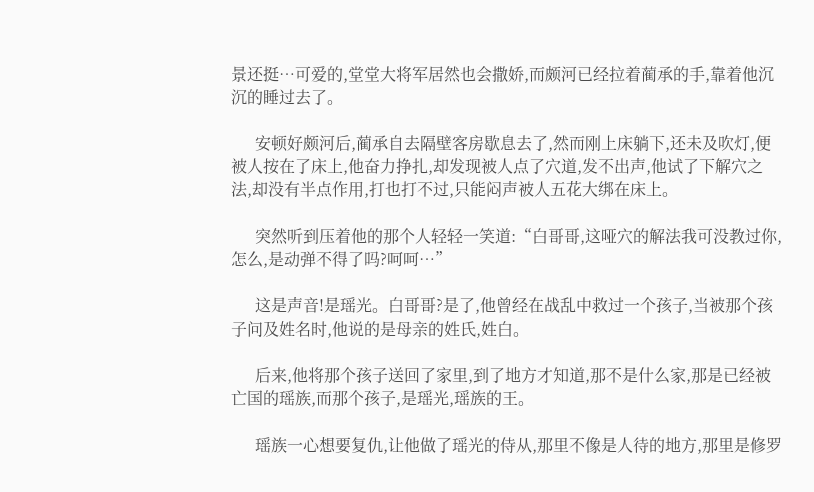景还挺…可爱的,堂堂大将军居然也会撒娇,而颇河已经拉着蔺承的手,靠着他沉沉的睡过去了。

      安顿好颇河后,蔺承自去隔壁客房歇息去了,然而刚上床躺下,还未及吹灯,便被人按在了床上,他奋力挣扎,却发现被人点了穴道,发不出声,他试了下解穴之法,却没有半点作用,打也打不过,只能闷声被人五花大绑在床上。

      突然听到压着他的那个人轻轻一笑道:“白哥哥,这哑穴的解法我可没教过你,怎么,是动弹不得了吗?呵呵…”

      这是声音!是瑶光。白哥哥?是了,他曾经在战乱中救过一个孩子,当被那个孩子问及姓名时,他说的是母亲的姓氏,姓白。

      后来,他将那个孩子送回了家里,到了地方才知道,那不是什么家,那是已经被亡国的瑶族,而那个孩子,是瑶光,瑶族的王。

      瑶族一心想要复仇,让他做了瑶光的侍从,那里不像是人待的地方,那里是修罗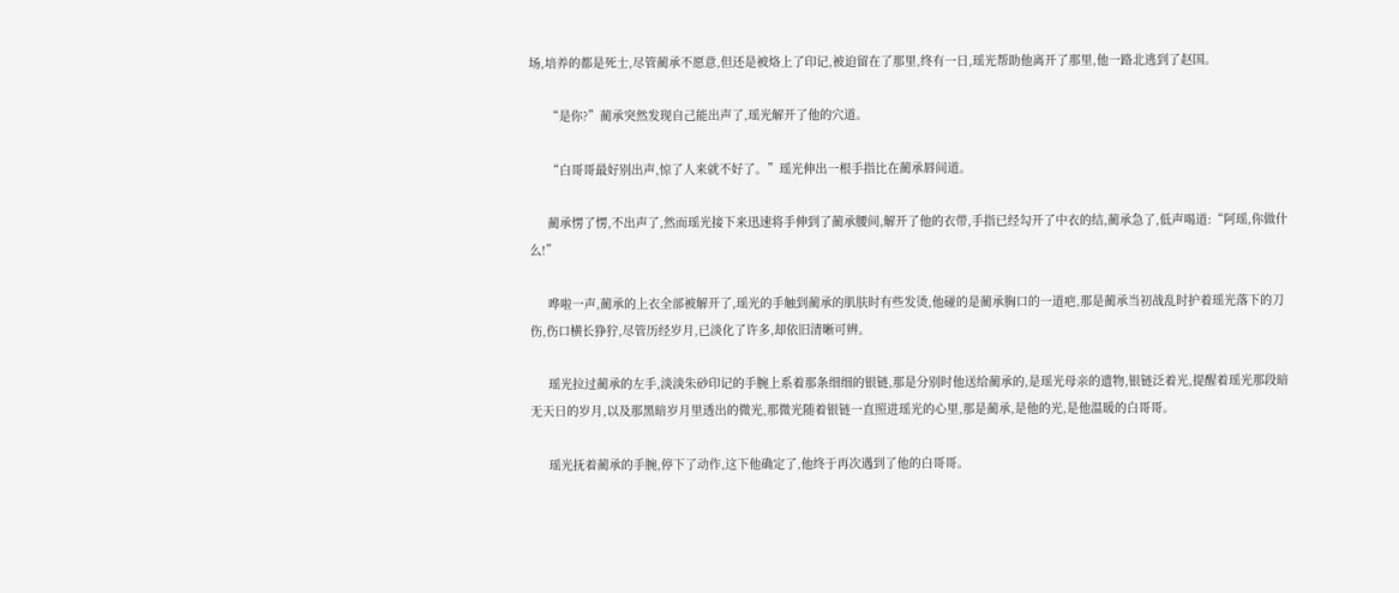场,培养的都是死士,尽管蔺承不愿意,但还是被烙上了印记,被迫留在了那里,终有一日,瑶光帮助他离开了那里,他一路北逃到了赵国。

      “是你?”蔺承突然发现自己能出声了,瑶光解开了他的穴道。

      “白哥哥最好别出声,惊了人来就不好了。”瑶光伸出一根手指比在蔺承唇间道。

      蔺承愣了愣,不出声了,然而瑶光接下来迅速将手伸到了蔺承腰间,解开了他的衣带,手指已经勾开了中衣的结,蔺承急了,低声喝道:“阿瑶,你做什么!”

      哗啦一声,蔺承的上衣全部被解开了,瑶光的手触到蔺承的肌肤时有些发烫,他碰的是蔺承胸口的一道疤,那是蔺承当初战乱时护着瑶光落下的刀伤,伤口横长狰狞,尽管历经岁月,已淡化了许多,却依旧清晰可辨。

      瑶光拉过蔺承的左手,淡淡朱砂印记的手腕上系着那条细细的银链,那是分别时他送给蔺承的,是瑶光母亲的遗物,银链泛着光,提醒着瑶光那段暗无天日的岁月,以及那黑暗岁月里透出的微光,那微光随着银链一直照进瑶光的心里,那是蔺承,是他的光,是他温暖的白哥哥。

      瑶光抚着蔺承的手腕,停下了动作,这下他确定了,他终于再次遇到了他的白哥哥。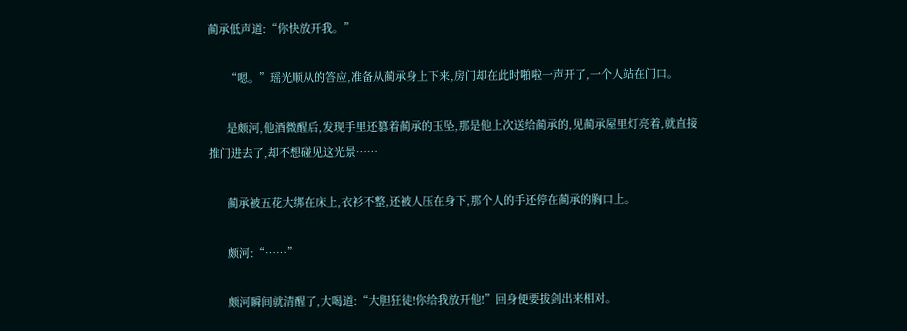蔺承低声道:“你快放开我。”

      “嗯。”瑶光顺从的答应,准备从蔺承身上下来,房门却在此时啪啦一声开了,一个人站在门口。

      是颇河,他酒微醒后,发现手里还篡着蔺承的玉坠,那是他上次送给蔺承的,见蔺承屋里灯亮着,就直接推门进去了,却不想碰见这光景……

      蔺承被五花大绑在床上,衣衫不整,还被人压在身下,那个人的手还停在蔺承的胸口上。

      颇河:“……”

      颇河瞬间就清醒了,大喝道:“大胆狂徒!你给我放开他!”回身便要拔剑出来相对。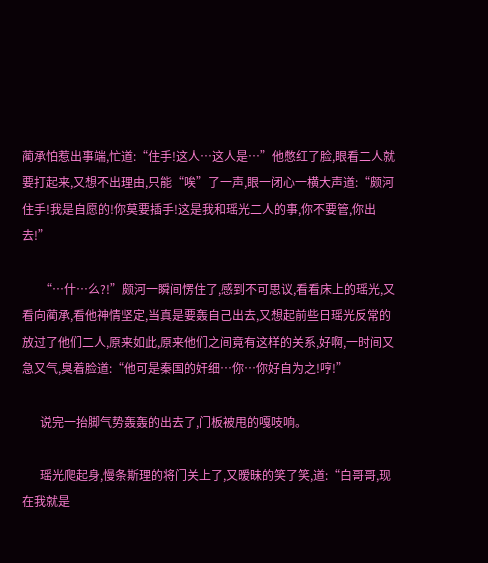蔺承怕惹出事端,忙道:“住手!这人…这人是…”他憋红了脸,眼看二人就要打起来,又想不出理由,只能“唉”了一声,眼一闭心一横大声道:“颇河住手!我是自愿的!你莫要插手!这是我和瑶光二人的事,你不要管,你出去!”

      “…什…么?!”颇河一瞬间愣住了,感到不可思议,看看床上的瑶光,又看向蔺承,看他神情坚定,当真是要轰自己出去,又想起前些日瑶光反常的放过了他们二人,原来如此,原来他们之间竟有这样的关系,好啊,一时间又急又气,臭着脸道:“他可是秦国的奸细…你…你好自为之!哼!”

      说完一抬脚气势轰轰的出去了,门板被甩的嘎吱响。

      瑶光爬起身,慢条斯理的将门关上了,又暧昧的笑了笑,道:“白哥哥,现在我就是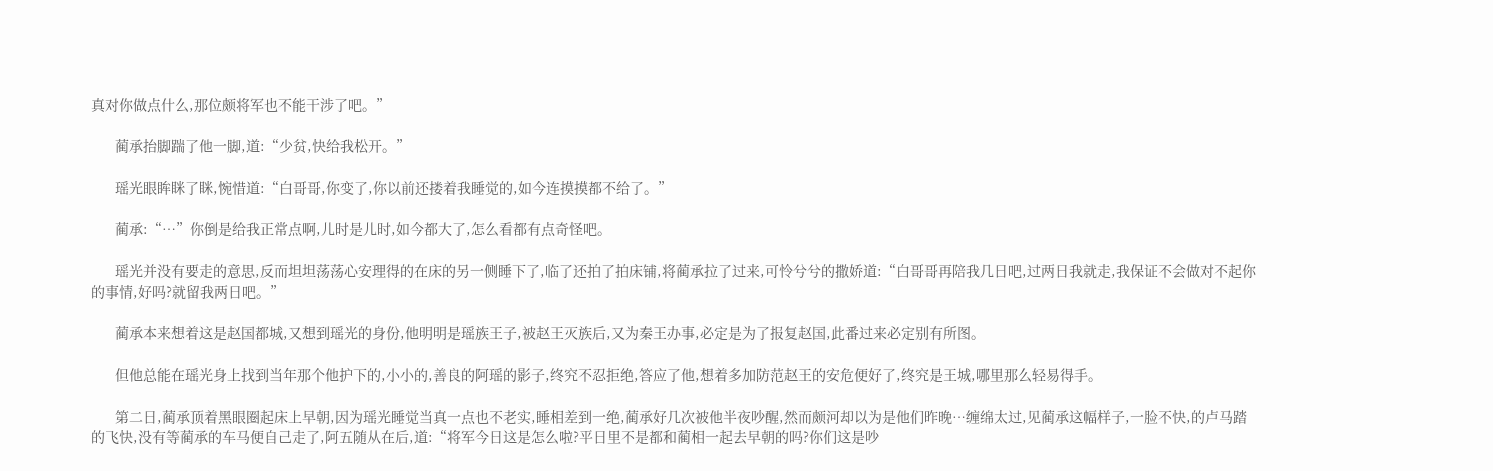真对你做点什么,那位颇将军也不能干涉了吧。”

      蔺承抬脚踹了他一脚,道:“少贫,快给我松开。”

      瑶光眼眸眯了眯,惋惜道:“白哥哥,你变了,你以前还搂着我睡觉的,如今连摸摸都不给了。”

      蔺承:“…”你倒是给我正常点啊,儿时是儿时,如今都大了,怎么看都有点奇怪吧。

      瑶光并没有要走的意思,反而坦坦荡荡心安理得的在床的另一侧睡下了,临了还拍了拍床铺,将蔺承拉了过来,可怜兮兮的撒娇道:“白哥哥再陪我几日吧,过两日我就走,我保证不会做对不起你的事情,好吗?就留我两日吧。”

      蔺承本来想着这是赵国都城,又想到瑶光的身份,他明明是瑶族王子,被赵王灭族后,又为秦王办事,必定是为了报复赵国,此番过来必定别有所图。

      但他总能在瑶光身上找到当年那个他护下的,小小的,善良的阿瑶的影子,终究不忍拒绝,答应了他,想着多加防范赵王的安危便好了,终究是王城,哪里那么轻易得手。

      第二日,蔺承顶着黑眼圈起床上早朝,因为瑶光睡觉当真一点也不老实,睡相差到一绝,蔺承好几次被他半夜吵醒,然而颇河却以为是他们昨晚…缠绵太过,见蔺承这幅样子,一脸不快,的卢马踏的飞快,没有等蔺承的车马便自己走了,阿五随从在后,道:“将军今日这是怎么啦?平日里不是都和蔺相一起去早朝的吗?你们这是吵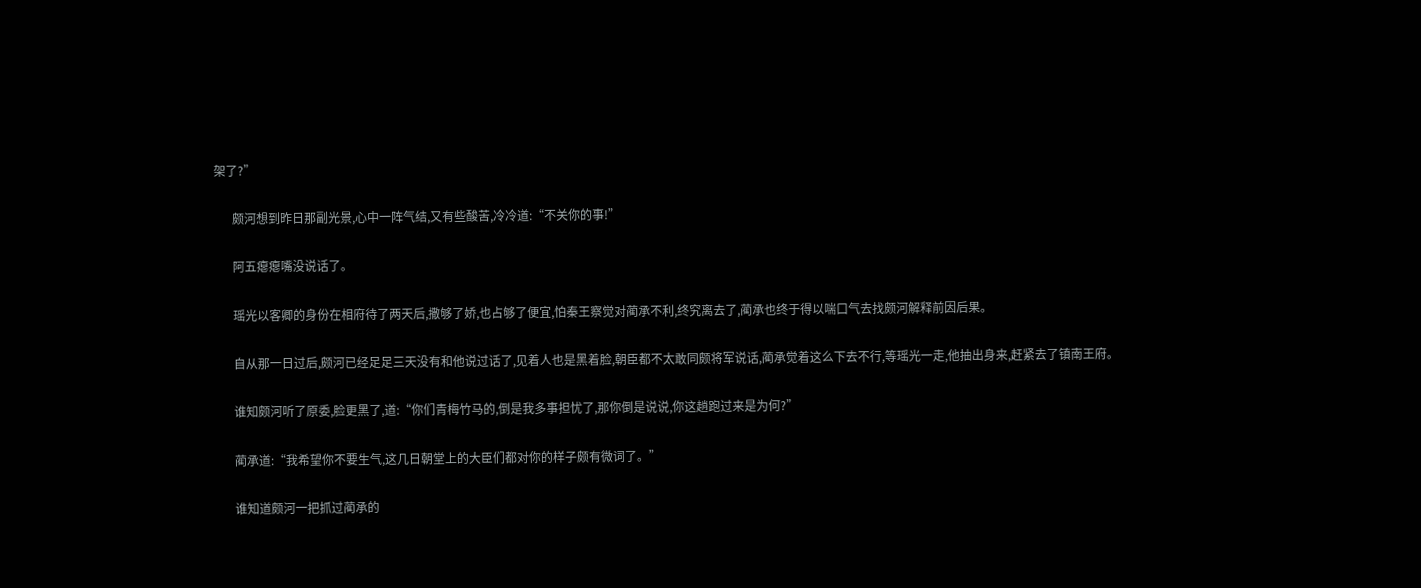架了?”

      颇河想到昨日那副光景,心中一阵气结,又有些酸苦,冷冷道:“不关你的事!”

      阿五瘪瘪嘴没说话了。

      瑶光以客卿的身份在相府待了两天后,撒够了娇,也占够了便宜,怕秦王察觉对蔺承不利,终究离去了,蔺承也终于得以喘口气去找颇河解释前因后果。

      自从那一日过后,颇河已经足足三天没有和他说过话了,见着人也是黑着脸,朝臣都不太敢同颇将军说话,蔺承觉着这么下去不行,等瑶光一走,他抽出身来,赶紧去了镇南王府。

      谁知颇河听了原委,脸更黑了,道:“你们青梅竹马的,倒是我多事担忧了,那你倒是说说,你这趟跑过来是为何?”

      蔺承道:“我希望你不要生气,这几日朝堂上的大臣们都对你的样子颇有微词了。”

      谁知道颇河一把抓过蔺承的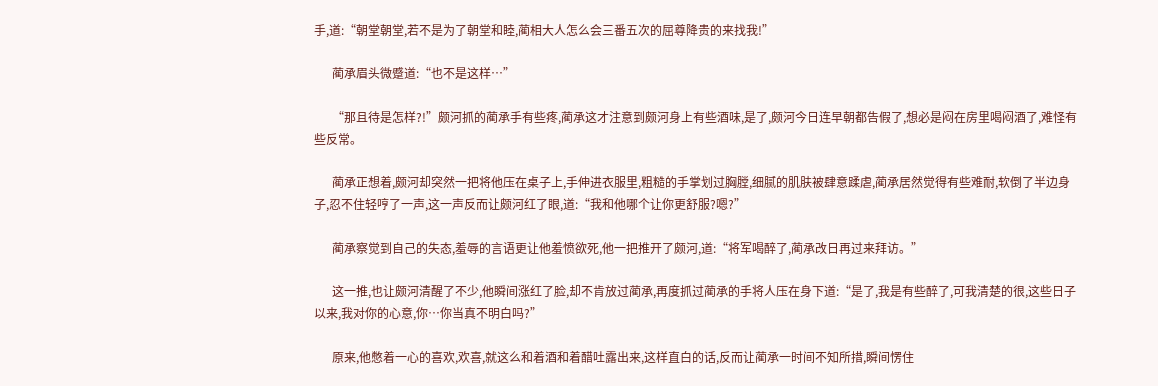手,道:“朝堂朝堂,若不是为了朝堂和睦,蔺相大人怎么会三番五次的屈尊降贵的来找我!”

      蔺承眉头微蹙道:“也不是这样…”

      “那且待是怎样?!”颇河抓的蔺承手有些疼,蔺承这才注意到颇河身上有些酒味,是了,颇河今日连早朝都告假了,想必是闷在房里喝闷酒了,难怪有些反常。

      蔺承正想着,颇河却突然一把将他压在桌子上,手伸进衣服里,粗糙的手掌划过胸膛,细腻的肌肤被肆意蹂虐,蔺承居然觉得有些难耐,软倒了半边身子,忍不住轻哼了一声,这一声反而让颇河红了眼,道:“我和他哪个让你更舒服?嗯?”

      蔺承察觉到自己的失态,羞辱的言语更让他羞愤欲死,他一把推开了颇河,道:“将军喝醉了,蔺承改日再过来拜访。”

      这一推,也让颇河清醒了不少,他瞬间涨红了脸,却不肯放过蔺承,再度抓过蔺承的手将人压在身下道:“是了,我是有些醉了,可我清楚的很,这些日子以来,我对你的心意,你…你当真不明白吗?”

      原来,他憋着一心的喜欢,欢喜,就这么和着酒和着醋吐露出来,这样直白的话,反而让蔺承一时间不知所措,瞬间愣住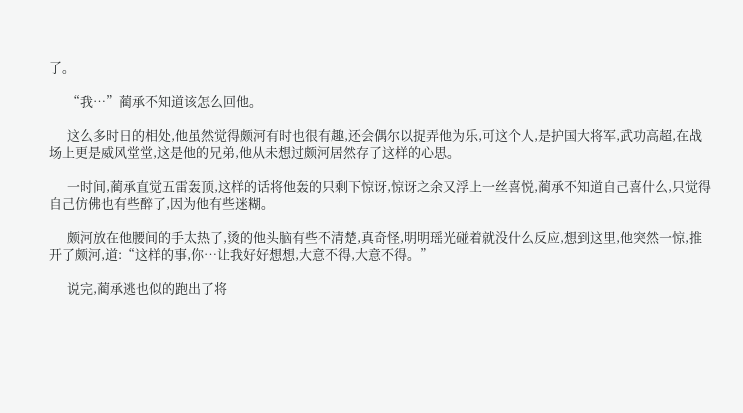了。

      “我…”蔺承不知道该怎么回他。

      这么多时日的相处,他虽然觉得颇河有时也很有趣,还会偶尔以捉弄他为乐,可这个人,是护国大将军,武功高超,在战场上更是威风堂堂,这是他的兄弟,他从未想过颇河居然存了这样的心思。

      一时间,蔺承直觉五雷轰顶,这样的话将他轰的只剩下惊讶,惊讶之余又浮上一丝喜悦,蔺承不知道自己喜什么,只觉得自己仿佛也有些醉了,因为他有些迷糊。

      颇河放在他腰间的手太热了,烫的他头脑有些不清楚,真奇怪,明明瑶光碰着就没什么反应,想到这里,他突然一惊,推开了颇河,道:“这样的事,你…让我好好想想,大意不得,大意不得。”

      说完,蔺承逃也似的跑出了将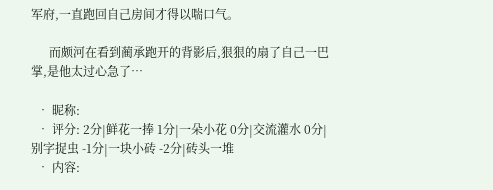军府,一直跑回自己房间才得以喘口气。

      而颇河在看到蔺承跑开的背影后,狠狠的扇了自己一巴掌,是他太过心急了…

  • 昵称:
  • 评分: 2分|鲜花一捧 1分|一朵小花 0分|交流灌水 0分|别字捉虫 -1分|一块小砖 -2分|砖头一堆
  • 内容: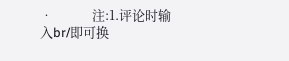•             注:1.评论时输入br/即可换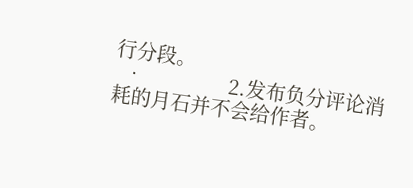行分段。
  •                 2.发布负分评论消耗的月石并不会给作者。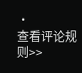•             查看评论规则>>